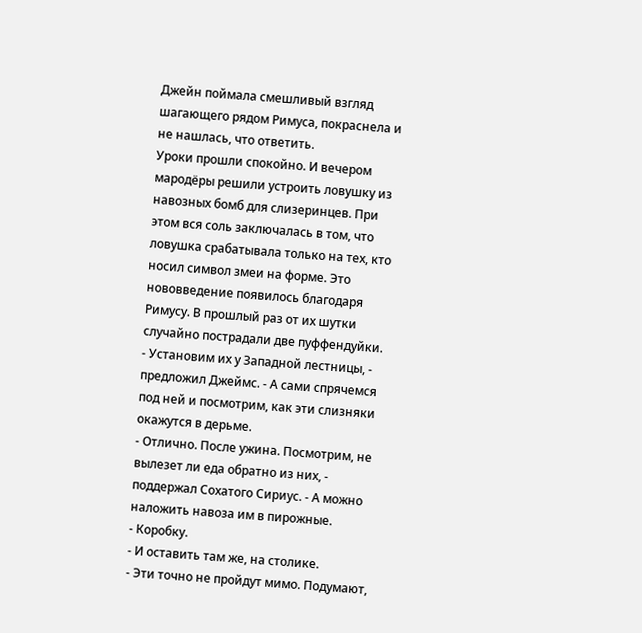Джейн поймала смешливый взгляд шагающего рядом Римуса, покраснела и не нашлась, что ответить.
Уроки прошли спокойно. И вечером мародёры решили устроить ловушку из навозных бомб для слизеринцев. При этом вся соль заключалась в том, что ловушка срабатывала только на тех, кто носил символ змеи на форме. Это нововведение появилось благодаря Римусу. В прошлый раз от их шутки случайно пострадали две пуффендуйки.
- Установим их у Западной лестницы, - предложил Джеймс. - А сами спрячемся под ней и посмотрим, как эти слизняки окажутся в дерьме.
- Отлично. После ужина. Посмотрим, не вылезет ли еда обратно из них, - поддержал Сохатого Сириус. - А можно наложить навоза им в пирожные.
- Коробку.
- И оставить там же, на столике.
- Эти точно не пройдут мимо. Подумают,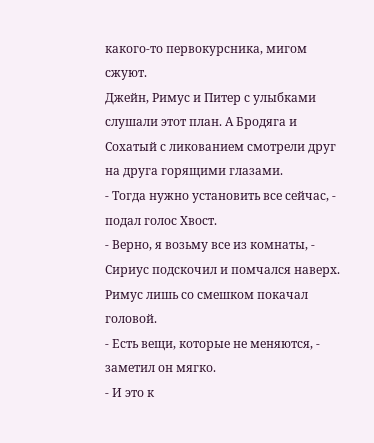какого-то первокурсника, мигом сжуют.
Джейн, Римус и Питер с улыбками слушали этот план. А Бродяга и Сохатый с ликованием смотрели друг на друга горящими глазами.
- Тогда нужно установить все сейчас, - подал голос Хвост.
- Верно, я возьму все из комнаты, - Сириус подскочил и помчался наверх. Римус лишь со смешком покачал головой.
- Есть вещи, которые не меняются, - заметил он мягко.
- И это к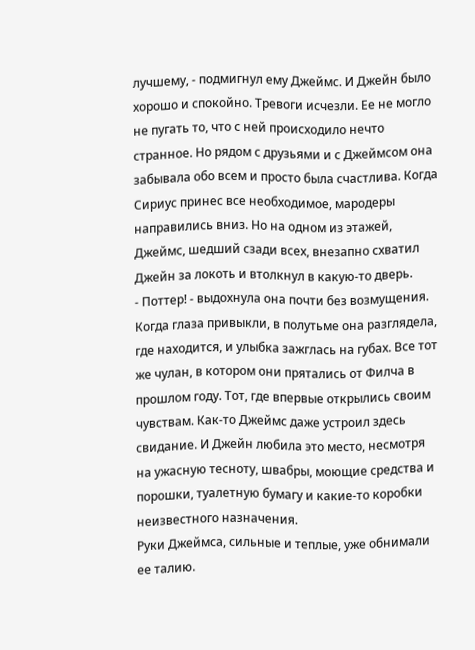лучшему, - подмигнул ему Джеймс. И Джейн было хорошо и спокойно. Тревоги исчезли. Ее не могло не пугать то, что с ней происходило нечто странное. Но рядом с друзьями и с Джеймсом она забывала обо всем и просто была счастлива. Когда Сириус принес все необходимое, мародеры направились вниз. Но на одном из этажей, Джеймс, шедший сзади всех, внезапно схватил Джейн за локоть и втолкнул в какую-то дверь.
- Поттер! - выдохнула она почти без возмущения. Когда глаза привыкли, в полутьме она разглядела, где находится, и улыбка зажглась на губах. Все тот же чулан, в котором они прятались от Филча в прошлом году. Тот, где впервые открылись своим чувствам. Как-то Джеймс даже устроил здесь свидание. И Джейн любила это место, несмотря на ужасную тесноту, швабры, моющие средства и порошки, туалетную бумагу и какие-то коробки неизвестного назначения.
Руки Джеймса, сильные и теплые, уже обнимали ее талию.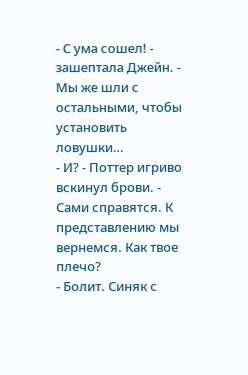- С ума сошел! - зашептала Джейн. - Мы же шли с остальными, чтобы установить ловушки…
- И? - Поттер игриво вскинул брови. - Сами справятся. К представлению мы вернемся. Как твое плечо?
- Болит. Синяк с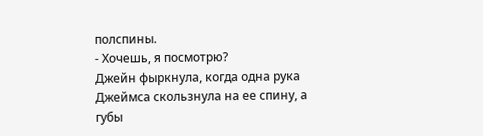полспины.
- Хочешь, я посмотрю?
Джейн фыркнула, когда одна рука Джеймса скользнула на ее спину, а губы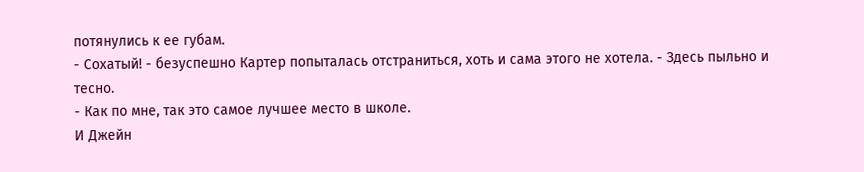потянулись к ее губам.
- Сохатый! - безуспешно Картер попыталась отстраниться, хоть и сама этого не хотела. - Здесь пыльно и тесно.
- Как по мне, так это самое лучшее место в школе.
И Джейн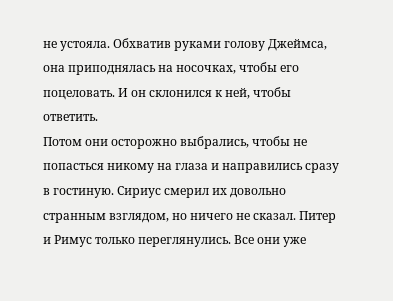не устояла. Обхватив руками голову Джеймса, она приподнялась на носочках, чтобы его поцеловать. И он склонился к ней, чтобы ответить.
Потом они осторожно выбрались, чтобы не попасться никому на глаза и направились сразу в гостиную. Сириус смерил их довольно странным взглядом, но ничего не сказал. Питер и Римус только переглянулись. Все они уже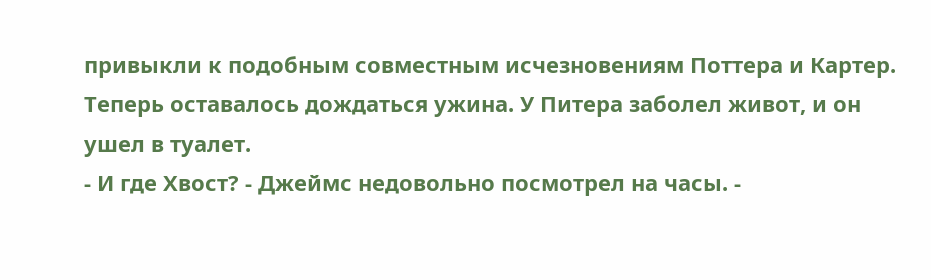привыкли к подобным совместным исчезновениям Поттера и Картер. Теперь оставалось дождаться ужина. У Питера заболел живот, и он ушел в туалет.
- И где Хвост? - Джеймс недовольно посмотрел на часы. -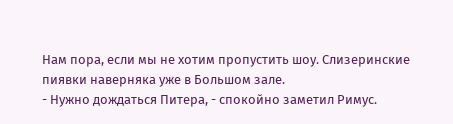Нам пора, если мы не хотим пропустить шоу. Слизеринские пиявки наверняка уже в Большом зале.
- Нужно дождаться Питера, - спокойно заметил Римус.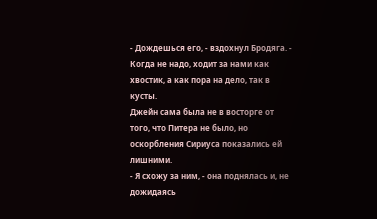- Дождешься его, - вздохнул Бродяга. - Когда не надо, ходит за нами как хвостик, а как пора на дело, так в кусты.
Джейн сама была не в восторге от того, что Питера не было, но оскорбления Сириуса показались ей лишними.
- Я схожу за ним, - она поднялась и, не дожидаясь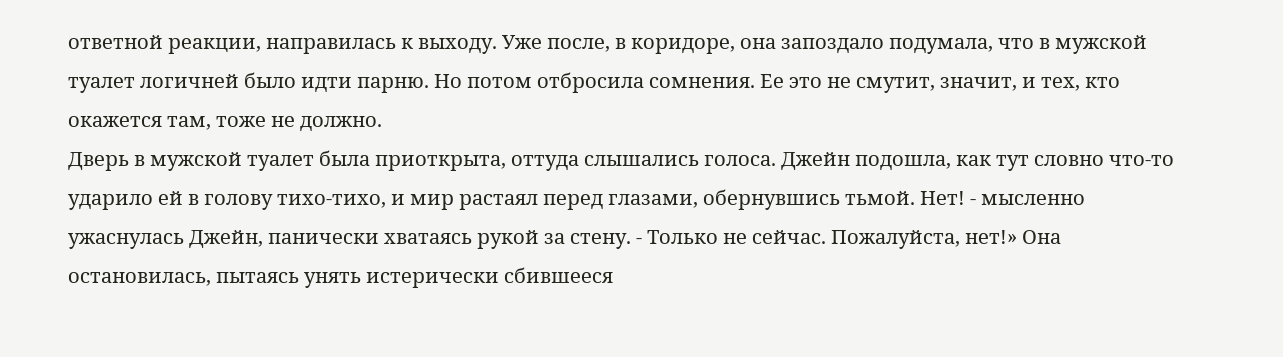ответной реакции, направилась к выходу. Уже после, в коридоре, она запоздало подумала, что в мужской туалет логичней было идти парню. Но потом отбросила сомнения. Ее это не смутит, значит, и тех, кто окажется там, тоже не должно.
Дверь в мужской туалет была приоткрыта, оттуда слышались голоса. Джейн подошла, как тут словно что-то ударило ей в голову тихо-тихо, и мир растаял перед глазами, обернувшись тьмой. Нет! - мысленно ужаснулась Джейн, панически хватаясь рукой за стену. - Только не сейчас. Пожалуйста, нет!» Она остановилась, пытаясь унять истерически сбившееся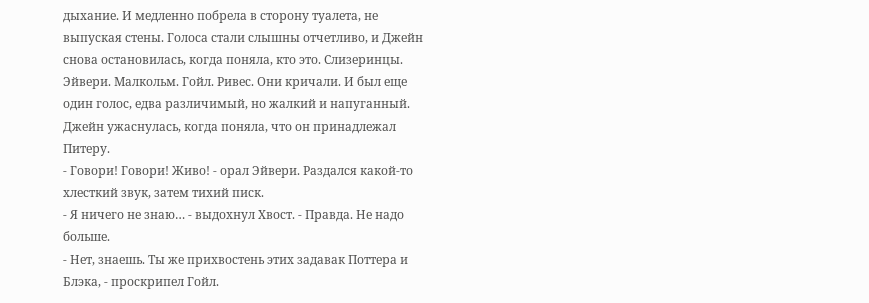дыхание. И медленно побрела в сторону туалета, не выпуская стены. Голоса стали слышны отчетливо, и Джейн снова остановилась, когда поняла, кто это. Слизеринцы. Эйвери. Малкольм. Гойл. Ривес. Они кричали. И был еще один голос, едва различимый, но жалкий и напуганный. Джейн ужаснулась, когда поняла, что он принадлежал Питеру.
- Говори! Говори! Живо! - орал Эйвери. Раздался какой-то хлесткий звук, затем тихий писк.
- Я ничего не знаю… - выдохнул Хвост. - Правда. Не надо больше.
- Нет, знаешь. Ты же прихвостень этих задавак Поттера и Блэка, - проскрипел Гойл.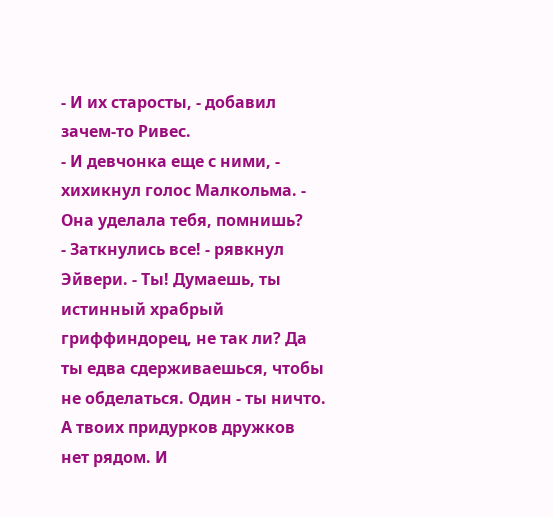- И их старосты, - добавил зачем-то Ривес.
- И девчонка еще с ними, - хихикнул голос Малкольма. - Она уделала тебя, помнишь?
- Заткнулись все! - рявкнул Эйвери. - Ты! Думаешь, ты истинный храбрый гриффиндорец, не так ли? Да ты едва сдерживаешься, чтобы не обделаться. Один - ты ничто. А твоих придурков дружков нет рядом. И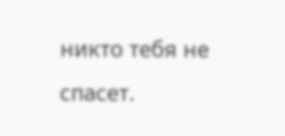никто тебя не спасет.